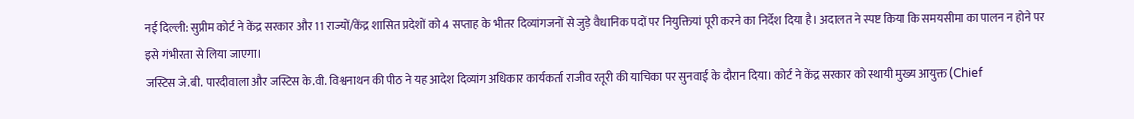नई दिल्ली: सुप्रीम कोर्ट ने केंद्र सरकार और 11 राज्यों/केंद्र शासित प्रदेशों को 4 सप्ताह के भीतर दिव्यांगजनों से जुड़े वैधानिक पदों पर नियुक्तियां पूरी करने का निर्देश दिया है। अदालत ने स्पष्ट किया कि समयसीमा का पालन न होने पर इसे गंभीरता से लिया जाएगा।
जस्टिस जे.बी. पारदीवाला और जस्टिस के.वी. विश्वनाथन की पीठ ने यह आदेश दिव्यांग अधिकार कार्यकर्ता राजीव रतूरी की याचिका पर सुनवाई के दौरान दिया। कोर्ट ने केंद्र सरकार को स्थायी मुख्य आयुक्त (Chief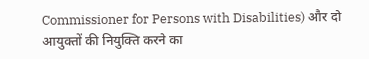Commissioner for Persons with Disabilities) और दो आयुक्तों की नियुक्ति करने का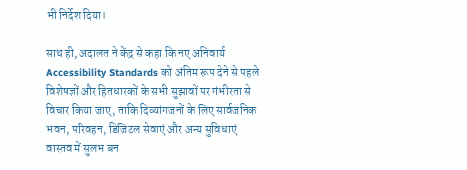भी निर्देश दिया।

साथ ही, अदालत ने केंद्र से कहा कि नए अनिवार्य Accessibility Standards को अंतिम रूप देने से पहले विशेषज्ञों और हितधारकों के सभी सुझावों पर गंभीरता से विचार किया जाए, ताकि दिव्यांगजनों के लिए सार्वजनिक भवन, परिवहन, डिजिटल सेवाएं और अन्य सुविधाएं वास्तव में सुलभ बन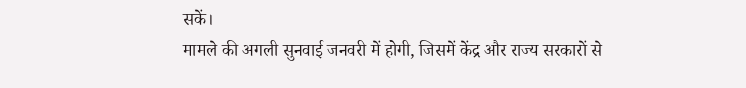सकें।
मामले की अगली सुनवाई जनवरी में होगी, जिसमें केंद्र और राज्य सरकारों से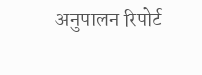अनुपालन रिपोर्ट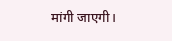मांगी जाएगी।